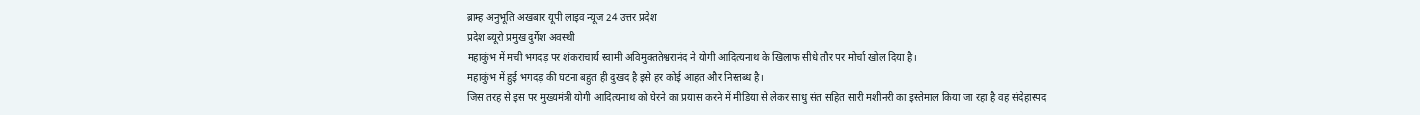ब्राम्ह अनुभूति अखबार यूपी लाइव न्यूज 24 उत्तर प्रदेश
प्रदेश ब्यूरो प्रमुख दुर्गेश अवस्थी
महाकुंभ में मची भगदड़ पर शंकराचार्य स्वामी अविमुक्ततेश्वरानंद ने योगी आदित्यनाथ के खिलाफ सीधे तौर पर मोर्चा खोल दिया है।
महाकुंभ में हुई भगदड़ की घटना बहुत ही दुखद है इसे हर कोई आहत और निस्तब्ध है।
जिस तरह से इस पर मुख्यमंत्री योगी आदित्यनाथ को घेरने का प्रयास करने में मीडिया से लेकर साधु संत सहित सारी मशीनरी का इस्तेमाल किया जा रहा है वह संदेहास्पद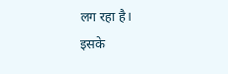लग रहा है।
इसके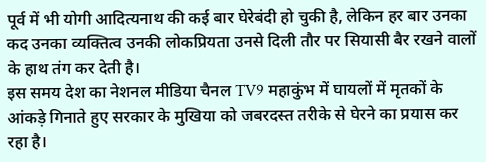पूर्व में भी योगी आदित्यनाथ की कई बार घेरेबंदी हो चुकी है, लेकिन हर बार उनका कद उनका व्यक्तित्व उनकी लोकप्रियता उनसे दिली तौर पर सियासी बैर रखने वालों के हाथ तंग कर देती है।
इस समय देश का नेशनल मीडिया चैनल TV9 महाकुंभ में घायलों में मृतकों के आंकड़े गिनाते हुए सरकार के मुखिया को जबरदस्त तरीके से घेरने का प्रयास कर रहा है।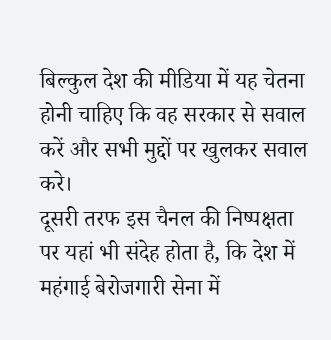बिल्कुल देश की मीडिया में यह चेतना होनी चाहिए कि वह सरकार से सवाल करें और सभी मुद्दों पर खुलकर सवाल करे।
दूसरी तरफ इस चैनल की निष्पक्षता पर यहां भी संदेह होता है, कि देश में महंगाई बेरोजगारी सेना में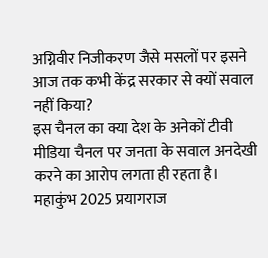अग्निवीर निजीकरण जैसे मसलों पर इसने आज तक कभी केंद्र सरकार से क्यों सवाल नहीं किया?
इस चैनल का क्या देश के अनेकों टीवी मीडिया चैनल पर जनता के सवाल अनदेखी करने का आरोप लगता ही रहता है।
महाकुंभ 2025 प्रयागराज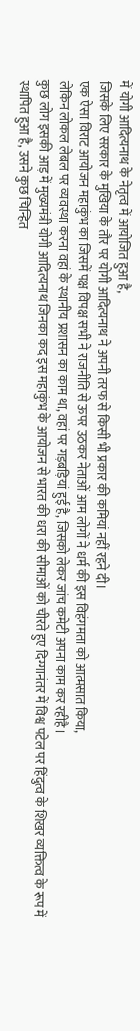में योगी आदित्यनाथ के नेतृत्व में आयोजित हुआ है,
जिसके लिए सरकार के मुखिया के तौर पर योगी आदित्यनाथ ने अपनी तरफ से किसी भी प्रकार की कमियां नहीं रहने दी।
एक ऐसा विराट आयोजन महाकुंभ का जिसमें पक्ष विपक्ष सभी ने राजनीति से ऊपर उठकर नेताओं आम लोगों ने धर्म की इस विहंगमता को आत्मसात किया,
लेकिन लोकल लेबल पर व्यवस्था करना वहां के स्थानीय प्रशासन का काम था, वहां पर गड़बड़ियां हुई है, जिसको लेकर जांच कमेटी अपना काम कर रहीहै।
कुछ लोग इसकी आड़ में मुख्यमंत्री योगी आदित्यनाथ जिनका कद इस महाकुंभ के आयोजन से भारत की धरा की सीमाओं को चीरते हुए दिग्गानंतर में विश्व पटेल पर हिंदुत्व के शिखर व्यक्तित्व के रूप में स्थापित हुआ है, उसने कुछ चिन्हित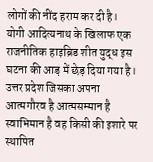लोगों की नींद हराम कर दी है।
योगी आदित्यनाथ के खिलाफ एक राजनीतिक हाइब्रिड शीत युद्ध इस घटना की आड़ में छेड़ दिया गया है।
उत्तर प्रदेश जिसका अपना आत्मगौरव है आत्मसम्मान है स्वाभिमान है वह किसी की इशारे पर स्थापित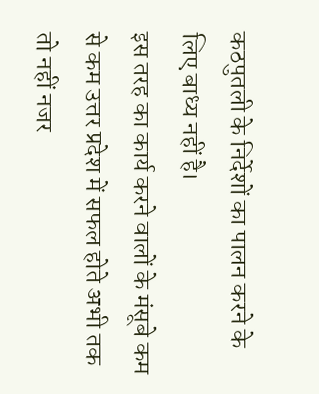कठपुतली के निर्देशों का पालन करने के लिए बाध्य नहीं है।
इस तरह का कार्य करने वालों के मंसूबे कम से कम उत्तर प्रदेश में सफल होते अभी तक तो नहीं नजर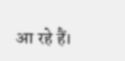आ रहे हैं।